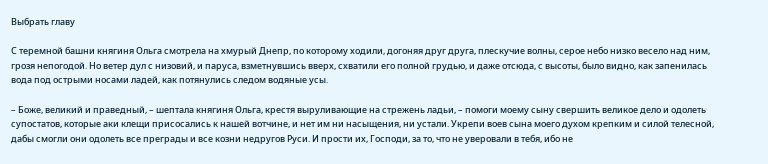Выбрать главу

С теремной башни княгиня Ольга смотрела на хмурый Днепр, по которому ходили, догоняя друг друга, плескучие волны, серое небо низко весело над ним, грозя непогодой. Но ветер дул с низовий, и паруса, взметнувшись вверх, схватили его полной грудью, и даже отсюда, с высоты, было видно, как запенилась вода под острыми носами ладей, как потянулись следом водяные усы.

– Боже, великий и праведный, – шептала княгиня Ольга, крестя выруливающие на стрежень ладьи, – помоги моему сыну свершить великое дело и одолеть супостатов, которые аки клещи присосались к нашей вотчине, и нет им ни насыщения, ни устали. Укрепи воев сына моего духом крепким и силой телесной, дабы смогли они одолеть все преграды и все козни недругов Руси. И прости их, Господи, за то, что не уверовали в тебя, ибо не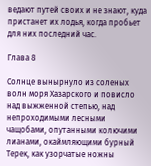ведают путей своих и не знают, куда пристанет их лодья, когда пробьет для них последний час.

Глава 8

Солнце вынырнуло из соленых волн моря Хазарского и повисло над выжженной степью, над непроходимыми лесными чащобами, опутанными колючими лианами, окаймляющими бурный Терек, как узорчатые ножны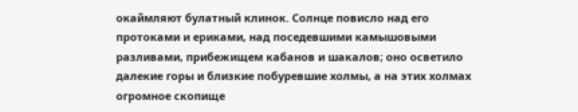окаймляют булатный клинок. Солнце повисло над его протоками и ериками, над поседевшими камышовыми разливами, прибежищем кабанов и шакалов; оно осветило далекие горы и близкие побуревшие холмы, а на этих холмах огромное скопище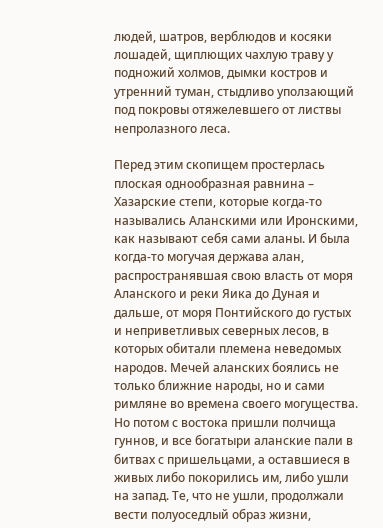людей, шатров, верблюдов и косяки лошадей, щиплющих чахлую траву у подножий холмов, дымки костров и утренний туман, стыдливо уползающий под покровы отяжелевшего от листвы непролазного леса.

Перед этим скопищем простерлась плоская однообразная равнина – Хазарские степи, которые когда-то назывались Аланскими или Иронскими, как называют себя сами аланы. И была когда-то могучая держава алан, распространявшая свою власть от моря Аланского и реки Яика до Дуная и дальше, от моря Понтийского до густых и неприветливых северных лесов, в которых обитали племена неведомых народов. Мечей аланских боялись не только ближние народы, но и сами римляне во времена своего могущества. Но потом с востока пришли полчища гуннов, и все богатыри аланские пали в битвах с пришельцами, а оставшиеся в живых либо покорились им, либо ушли на запад. Те, что не ушли, продолжали вести полуоседлый образ жизни,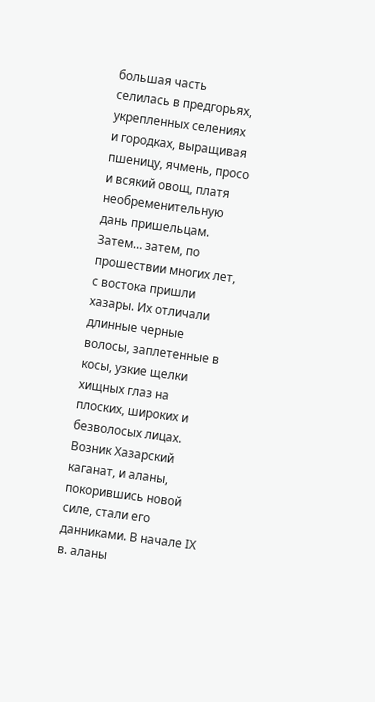большая часть селилась в предгорьях, укрепленных селениях и городках, выращивая пшеницу, ячмень, просо и всякий овощ, платя необременительную дань пришельцам. Затем… затем, по прошествии многих лет, с востока пришли хазары. Их отличали длинные черные волосы, заплетенные в косы, узкие щелки хищных глаз на плоских, широких и безволосых лицах. Возник Хазарский каганат, и аланы, покорившись новой силе, стали его данниками. В начале IХ в. аланы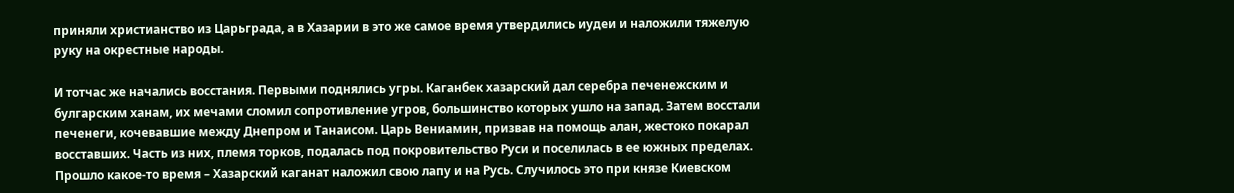приняли христианство из Царьграда, а в Хазарии в это же самое время утвердились иудеи и наложили тяжелую руку на окрестные народы.

И тотчас же начались восстания. Первыми поднялись угры. Каганбек хазарский дал серебра печенежским и булгарским ханам, их мечами сломил сопротивление угров, большинство которых ушло на запад. Затем восстали печенеги, кочевавшие между Днепром и Танаисом. Царь Вениамин, призвав на помощь алан, жестоко покарал восставших. Часть из них, племя торков, подалась под покровительство Руси и поселилась в ее южных пределах. Прошло какое-то время – Хазарский каганат наложил свою лапу и на Русь. Случилось это при князе Киевском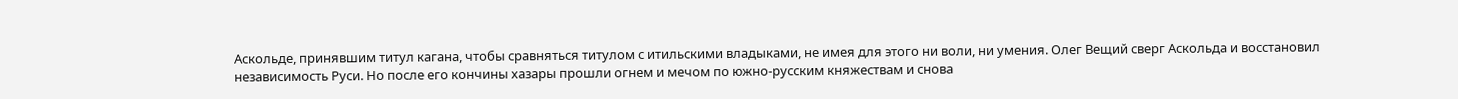Аскольде, принявшим титул кагана, чтобы сравняться титулом с итильскими владыками, не имея для этого ни воли, ни умения. Олег Вещий сверг Аскольда и восстановил независимость Руси. Но после его кончины хазары прошли огнем и мечом по южно-русским княжествам и снова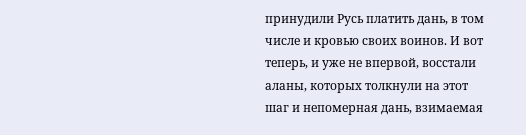принудили Русь платить дань, в том числе и кровью своих воинов. И вот теперь, и уже не впервой, восстали аланы, которых толкнули на этот шаг и непомерная дань, взимаемая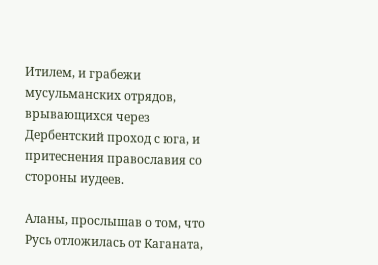Итилем, и грабежи мусульманских отрядов, врывающихся через Дербентский проход с юга, и притеснения православия со стороны иудеев.

Аланы, прослышав о том, что Русь отложилась от Каганата,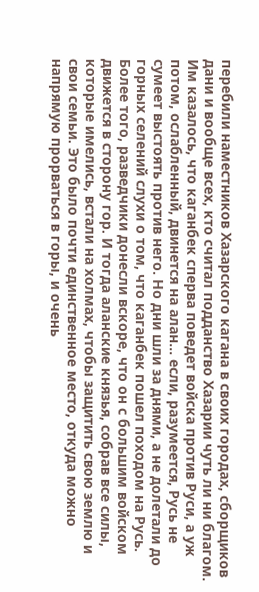перебили наместников Хазарского кагана в своих городах, сборщиков дани и вообще всех, кто считал подданство Хазарии чуть ли ни благом. Им казалось, что каганбек сперва поведет войска против Руси, а уж потом, ослабленный, двинется на алан… если, разумеется, Русь не сумеет выстоять против него. Но дни шли за днями, а не долетали до горных селений слухи о том, что каганбек пошел походом на Русь. Более того, разведчики донесли вскоре, что он с большим войском движется в сторону гор. И тогда аланские князья, собрав все силы, которые имелись, встали на холмах, чтобы защитить свою землю и свои семьи. Это было почти единственное место, откуда можно напрямую прорваться в горы, и очень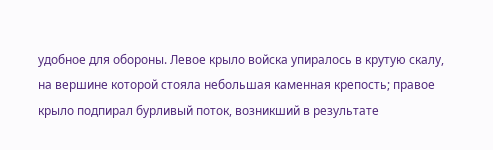удобное для обороны. Левое крыло войска упиралось в крутую скалу, на вершине которой стояла небольшая каменная крепость; правое крыло подпирал бурливый поток, возникший в результате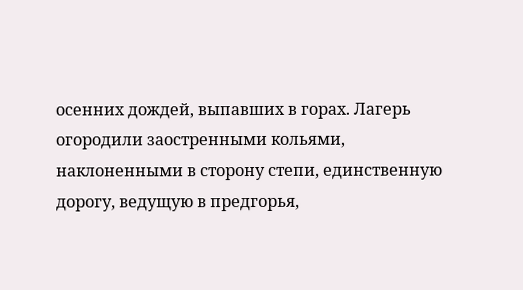осенних дождей, выпавших в горах. Лагерь огородили заостренными кольями, наклоненными в сторону степи, единственную дорогу, ведущую в предгорья,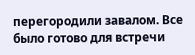перегородили завалом. Все было готово для встречи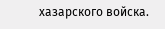хазарского войска.